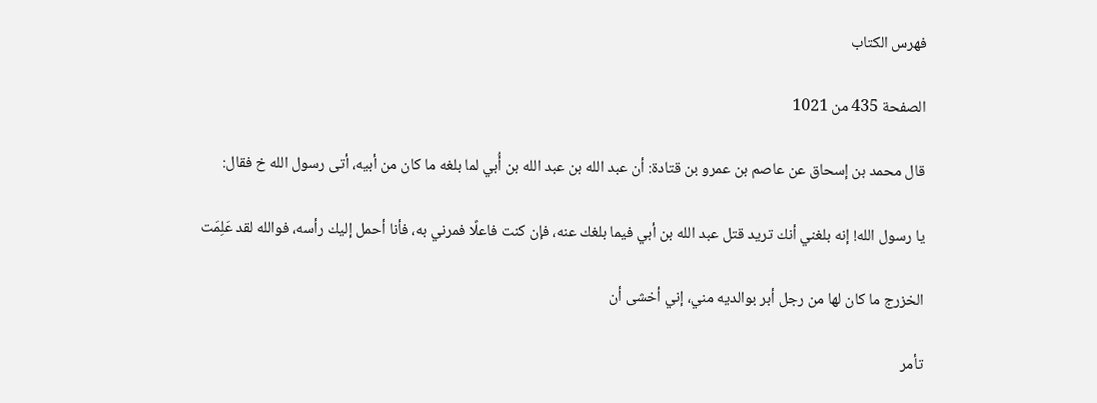فهرس الكتاب

الصفحة 435 من 1021

قال محمد بن إسحاق عن عاصم بن عمرو بن قتادة: أن عبد الله بن عبد الله بن أُبي لما بلغه ما كان من أبيه، أتى رسول الله خ فقال:

يا رسول الله! إنه بلغني أنك تريد قتل عبد الله بن أبي فيما بلغك عنه، فإن كنت فاعلًا فمرني به، فأنا أحمل إليك رأسه، فوالله لقد عَلِمَت

الخزرج ما كان لها من رجل أبر بوالديه مني، إني أخشى أن

تأمر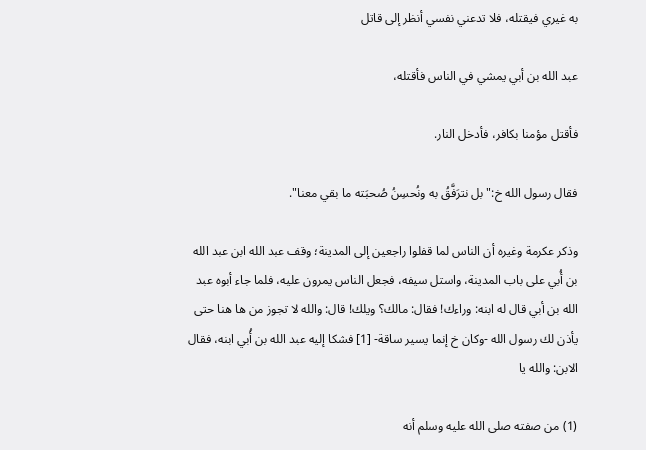به غيري فيقتله، فلا تدعني نفسي أنظر إلى قاتل

عبد الله بن أبي يمشي في الناس فأقتله،

فأقتل مؤمنا بكافر، فأدخل النار.

فقال رسول الله خ:"بل نترَفَّقُ به ونُحسِنُ صُحبَته ما بقي معنا".

وذكر عكرمة وغيره أن الناس لما قفلوا راجعين إلى المدينة؛ وقف عبد الله ابن عبد الله بن أُبي على باب المدينة، واستل سيفه، فجعل الناس يمرون عليه، فلما جاء أبوه عبد الله بن أبي قال له ابنه: وراءك! فقال: مالك؟ ويلك! قال: والله لا تجوز من ها هنا حتى يأذن لك رسول الله -وكان خ إنما يسير ساقة- [1] فشكا إليه عبد الله بن أُبي ابنه، فقال الابن: والله يا

(1) من صفته صلى الله عليه وسلم أنه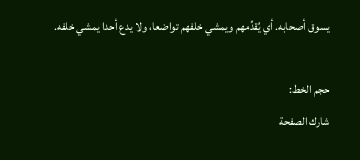يسوق أصحابه. أي يُقدِّمهم ويمشي خلفهم تواضعا، ولا يدع أحدا يمشي خلفه.

حجم الخط:
شارك الصفحة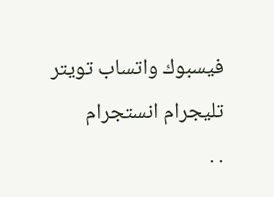فيسبوك واتساب تويتر تليجرام انستجرام
. .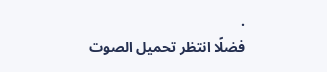.
فضلًا انتظر تحميل الصوت